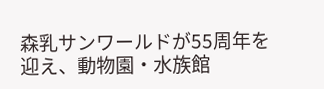森乳サンワールドが55周年を迎え、動物園・水族館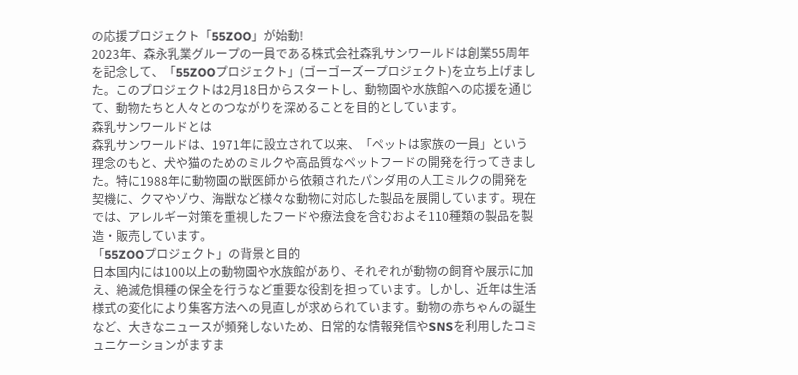の応援プロジェクト「55ZOO」が始動!
2023年、森永乳業グループの一員である株式会社森乳サンワールドは創業55周年を記念して、「55ZOOプロジェクト」(ゴーゴーズープロジェクト)を立ち上げました。このプロジェクトは2月18日からスタートし、動物園や水族館への応援を通じて、動物たちと人々とのつながりを深めることを目的としています。
森乳サンワールドとは
森乳サンワールドは、1971年に設立されて以来、「ペットは家族の一員」という理念のもと、犬や猫のためのミルクや高品質なペットフードの開発を行ってきました。特に1988年に動物園の獣医師から依頼されたパンダ用の人工ミルクの開発を契機に、クマやゾウ、海獣など様々な動物に対応した製品を展開しています。現在では、アレルギー対策を重視したフードや療法食を含むおよそ110種類の製品を製造・販売しています。
「55ZOOプロジェクト」の背景と目的
日本国内には100以上の動物園や水族館があり、それぞれが動物の飼育や展示に加え、絶滅危惧種の保全を行うなど重要な役割を担っています。しかし、近年は生活様式の変化により集客方法への見直しが求められています。動物の赤ちゃんの誕生など、大きなニュースが頻発しないため、日常的な情報発信やSNSを利用したコミュニケーションがますま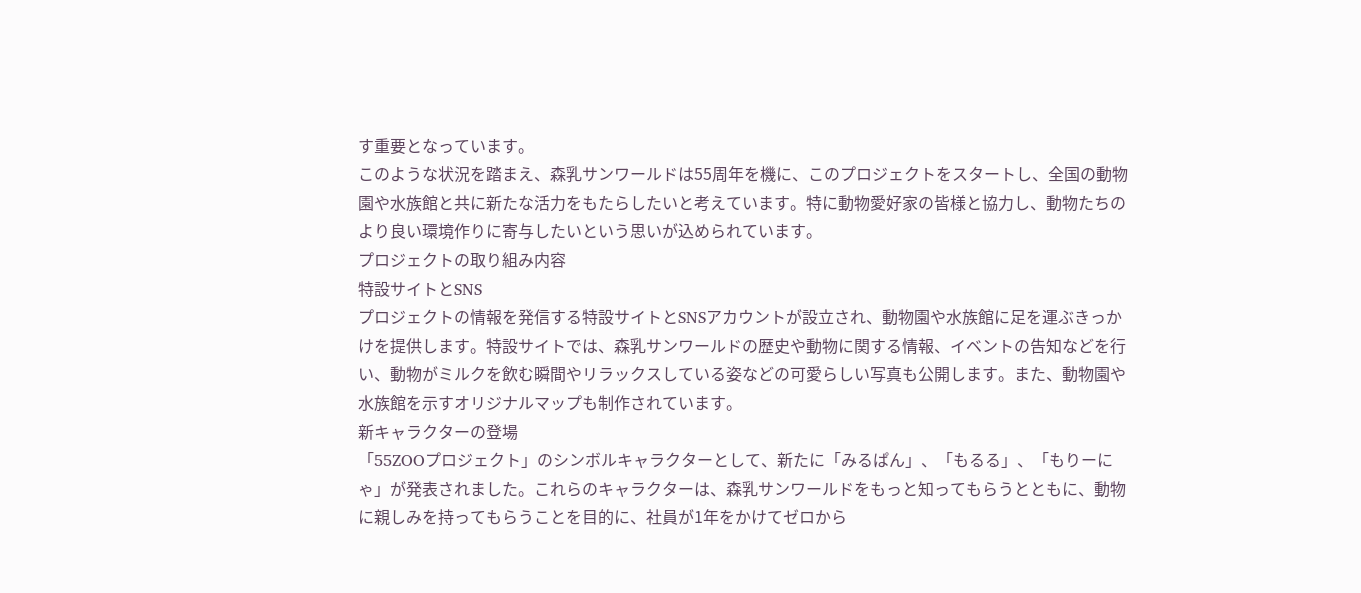す重要となっています。
このような状況を踏まえ、森乳サンワールドは55周年を機に、このプロジェクトをスタートし、全国の動物園や水族館と共に新たな活力をもたらしたいと考えています。特に動物愛好家の皆様と協力し、動物たちのより良い環境作りに寄与したいという思いが込められています。
プロジェクトの取り組み内容
特設サイトとSNS
プロジェクトの情報を発信する特設サイトとSNSアカウントが設立され、動物園や水族館に足を運ぶきっかけを提供します。特設サイトでは、森乳サンワールドの歴史や動物に関する情報、イベントの告知などを行い、動物がミルクを飲む瞬間やリラックスしている姿などの可愛らしい写真も公開します。また、動物園や水族館を示すオリジナルマップも制作されています。
新キャラクターの登場
「55ZOOプロジェクト」のシンボルキャラクターとして、新たに「みるぱん」、「もるる」、「もりーにゃ」が発表されました。これらのキャラクターは、森乳サンワールドをもっと知ってもらうとともに、動物に親しみを持ってもらうことを目的に、社員が1年をかけてゼロから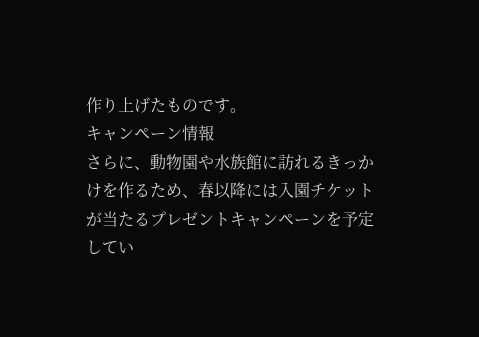作り上げたものです。
キャンペーン情報
さらに、動物園や水族館に訪れるきっかけを作るため、春以降には入園チケットが当たるプレゼントキャンペーンを予定してい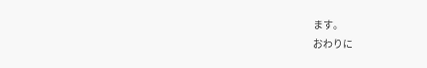ます。
おわりに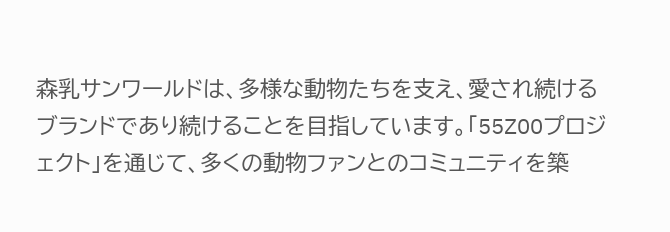森乳サンワールドは、多様な動物たちを支え、愛され続けるブランドであり続けることを目指しています。「55ZOOプロジェクト」を通じて、多くの動物ファンとのコミュニティを築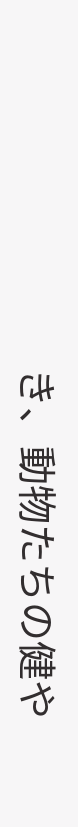き、動物たちの健や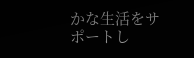かな生活をサポートし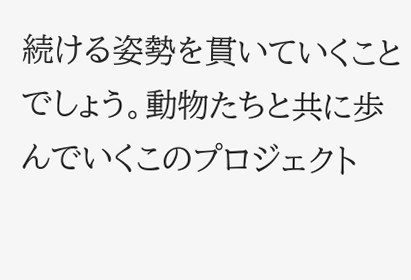続ける姿勢を貫いていくことでしょう。動物たちと共に歩んでいくこのプロジェクト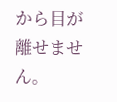から目が離せません。